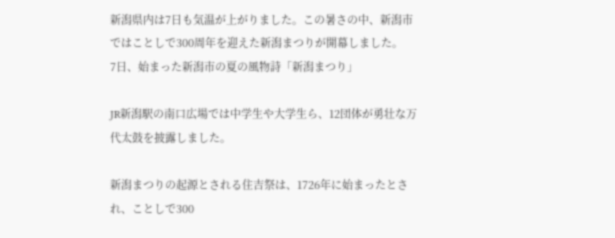新潟県内は7日も気温が上がりました。この暑さの中、新潟市ではことしで300周年を迎えた新潟まつりが開幕しました。
7日、始まった新潟市の夏の風物詩「新潟まつり」

JR新潟駅の南口広場では中学生や大学生ら、12団体が勇壮な万代太鼓を披露しました。

新潟まつりの起源とされる住吉祭は、1726年に始まったとされ、ことしで300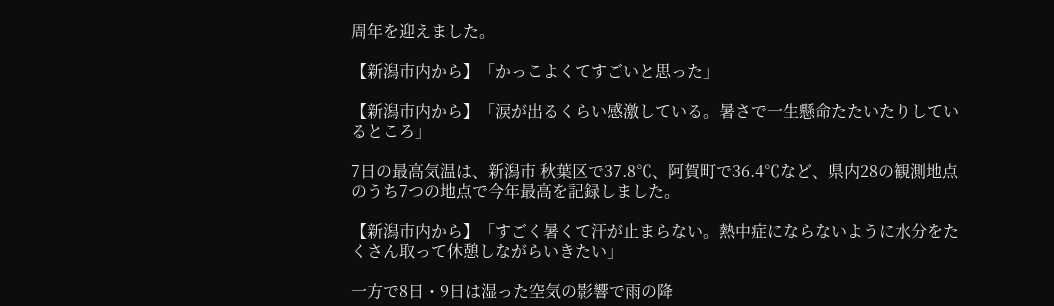周年を迎えました。

【新潟市内から】「かっこよくてすごいと思った」

【新潟市内から】「涙が出るくらい感激している。暑さで一生懸命たたいたりしているところ」

7日の最高気温は、新潟市 秋葉区で37.8℃、阿賀町で36.4℃など、県内28の観測地点のうち7つの地点で今年最高を記録しました。

【新潟市内から】「すごく暑くて汗が止まらない。熱中症にならないように水分をたくさん取って休憩しながらいきたい」

一方で8日・9日は湿った空気の影響で雨の降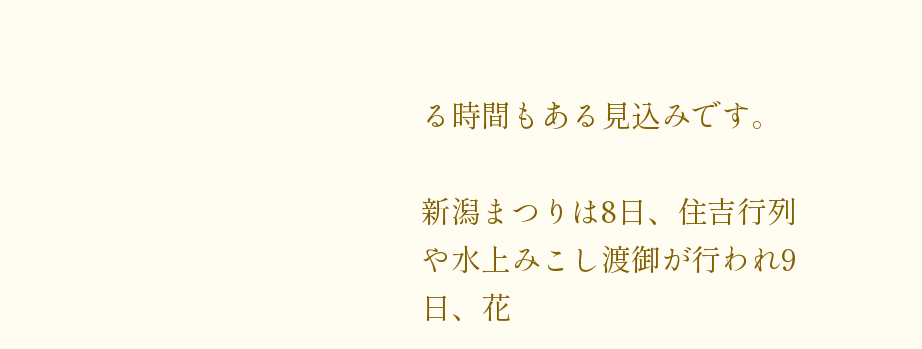る時間もある見込みです。

新潟まつりは8日、住吉行列や水上みこし渡御が行われ9日、花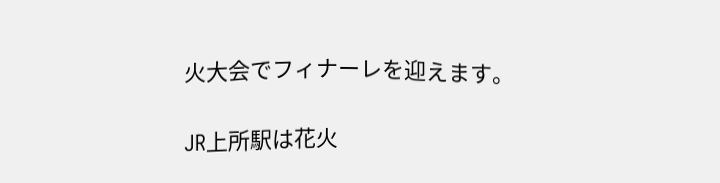火大会でフィナーレを迎えます。

JR上所駅は花火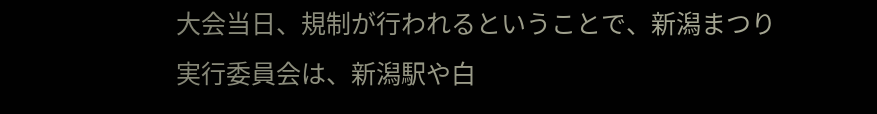大会当日、規制が行われるということで、新潟まつり実行委員会は、新潟駅や白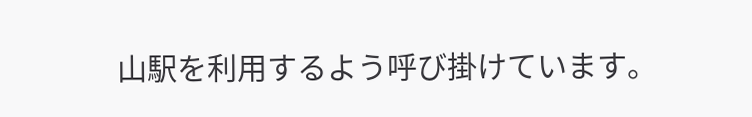山駅を利用するよう呼び掛けています。